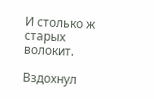И столько ж старых волокит.

Вздохнул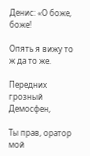Денис: «О боже, боже!

Опять я вижу то ж да то же.

Передних грозный Демосфен,

Ты прав, оратор мой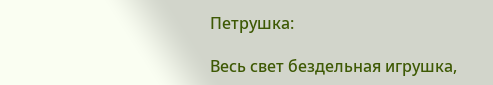Петрушка:

Весь свет бездельная игрушка,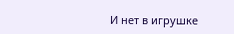И нет в игрушке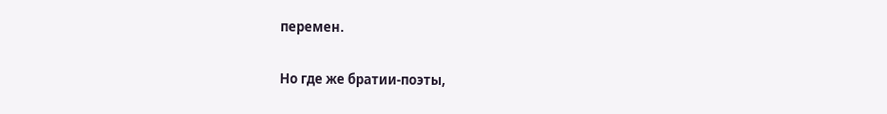перемен.

Но где же братии-поэты,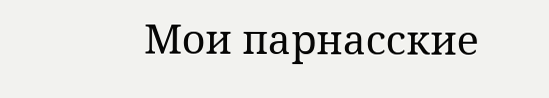Мои парнасские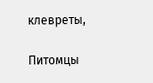клевреты,

Питомцы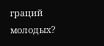граций молодых?